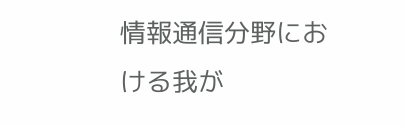情報通信分野における我が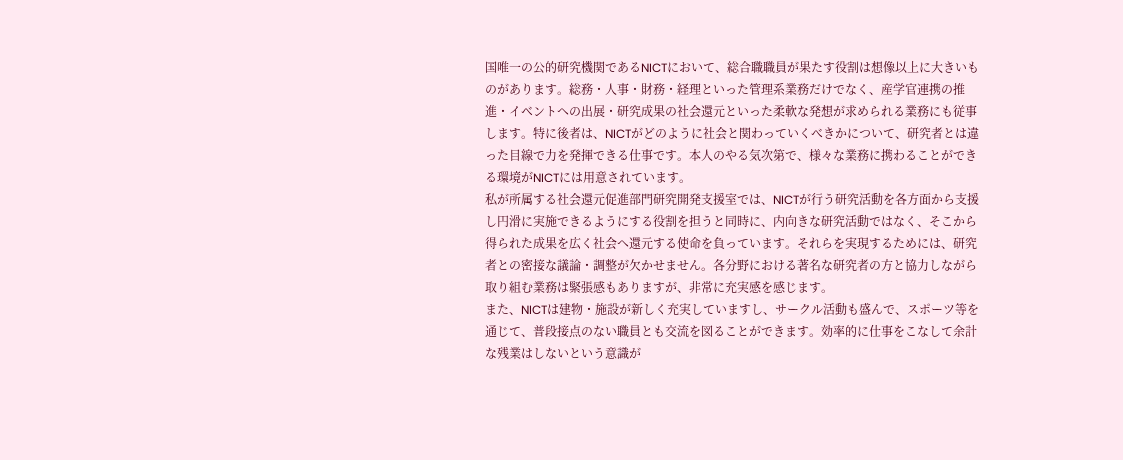国唯一の公的研究機関であるNICTにおいて、総合職職員が果たす役割は想像以上に大きいものがあります。総務・人事・財務・経理といった管理系業務だけでなく、産学官連携の推進・イベントへの出展・研究成果の社会還元といった柔軟な発想が求められる業務にも従事します。特に後者は、NICTがどのように社会と関わっていくべきかについて、研究者とは違った目線で力を発揮できる仕事です。本人のやる気次第で、様々な業務に携わることができる環境がNICTには用意されています。
私が所属する社会還元促進部門研究開発支援室では、NICTが行う研究活動を各方面から支援し円滑に実施できるようにする役割を担うと同時に、内向きな研究活動ではなく、そこから得られた成果を広く社会へ還元する使命を負っています。それらを実現するためには、研究者との密接な議論・調整が欠かせません。各分野における著名な研究者の方と協力しながら取り組む業務は緊張感もありますが、非常に充実感を感じます。
また、NICTは建物・施設が新しく充実していますし、サークル活動も盛んで、スポーツ等を通じて、普段接点のない職員とも交流を図ることができます。効率的に仕事をこなして余計な残業はしないという意識が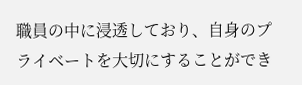職員の中に浸透しており、自身のプライベートを大切にすることができ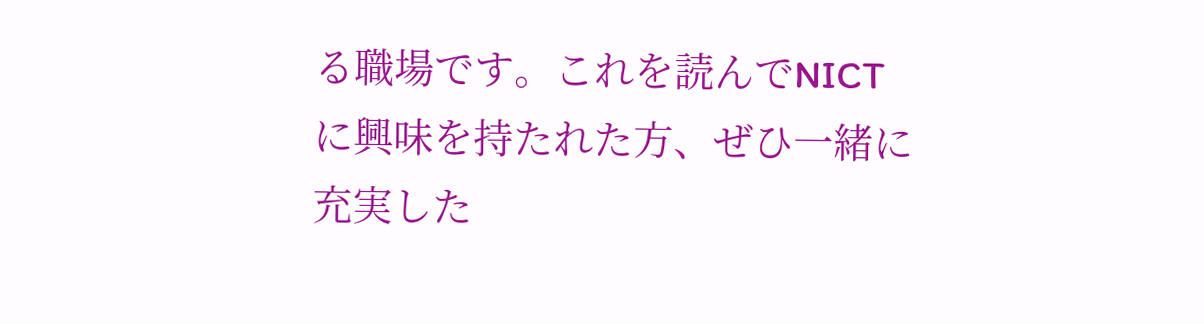る職場です。これを読んでNICTに興味を持たれた方、ぜひ一緒に充実した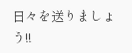日々を送りましょう!!